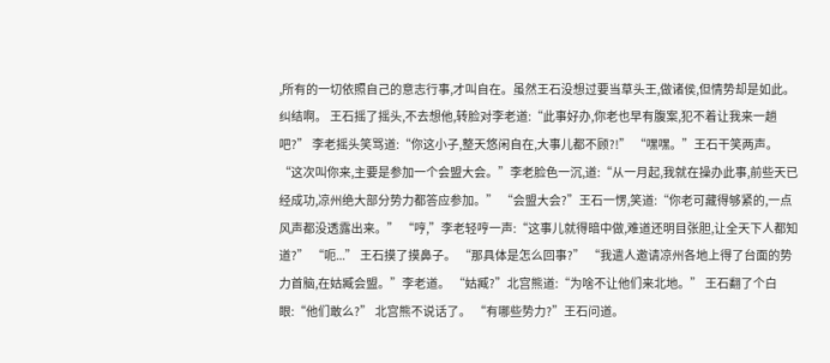,所有的一切依照自己的意志行事,才叫自在。虽然王石没想过要当草头王,做诸侯,但情势却是如此。 纠结啊。 王石摇了摇头,不去想他,转脸对李老道:“此事好办,你老也早有腹案,犯不着让我来一趟吧?” 李老摇头笑骂道:“你这小子,整天悠闲自在,大事儿都不顾?!” “嘿嘿。”王石干笑两声。 “这次叫你来,主要是参加一个会盟大会。”李老脸色一沉,道:“从一月起,我就在操办此事,前些天已经成功,凉州绝大部分势力都答应参加。” “会盟大会?”王石一愣,笑道:“你老可藏得够紧的,一点风声都没透露出来。” “哼,”李老轻哼一声:“这事儿就得暗中做,难道还明目张胆,让全天下人都知道?” “呃...” 王石摸了摸鼻子。 “那具体是怎么回事?” “我遣人邀请凉州各地上得了台面的势力首脑,在姑臧会盟。”李老道。 “姑臧?”北宫熊道:“为啥不让他们来北地。” 王石翻了个白眼:“他们敢么?” 北宫熊不说话了。 “有哪些势力?”王石问道。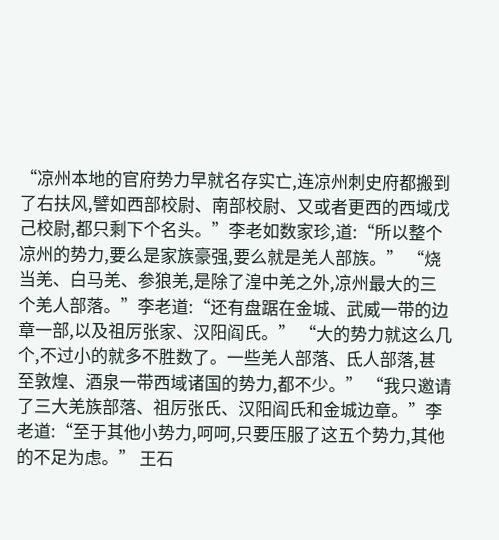“凉州本地的官府势力早就名存实亡,连凉州刺史府都搬到了右扶风,譬如西部校尉、南部校尉、又或者更西的西域戊己校尉,都只剩下个名头。”李老如数家珍,道:“所以整个凉州的势力,要么是家族豪强,要么就是羌人部族。” “烧当羌、白马羌、参狼羌,是除了湟中羌之外,凉州最大的三个羌人部落。”李老道:“还有盘踞在金城、武威一带的边章一部,以及祖厉张家、汉阳阎氏。” “大的势力就这么几个,不过小的就多不胜数了。一些羌人部落、氐人部落,甚至敦煌、酒泉一带西域诸国的势力,都不少。” “我只邀请了三大羌族部落、祖厉张氏、汉阳阎氏和金城边章。”李老道:“至于其他小势力,呵呵,只要压服了这五个势力,其他的不足为虑。” 王石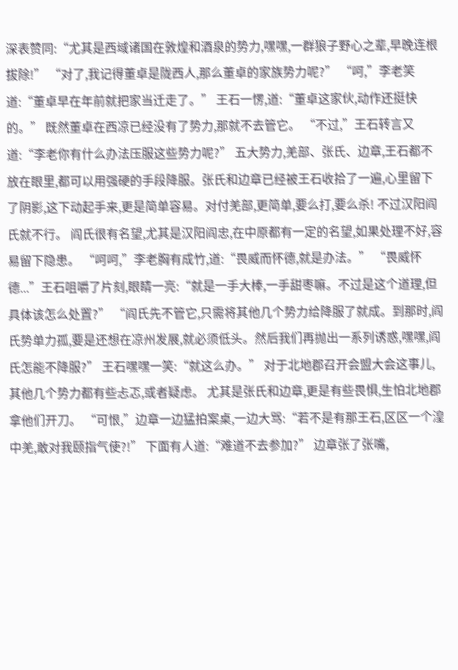深表赞同:“尤其是西域诸国在敦煌和酒泉的势力,嘿嘿,一群狼子野心之辈,早晚连根拔除!” “对了,我记得董卓是陇西人,那么董卓的家族势力呢?” “呵,”李老笑道:“董卓早在年前就把家当迁走了。” 王石一愣,道:“董卓这家伙,动作还挺快的。” 既然董卓在西凉已经没有了势力,那就不去管它。 “不过,”王石转言又道:“李老你有什么办法压服这些势力呢?” 五大势力,羌部、张氏、边章,王石都不放在眼里,都可以用强硬的手段降服。张氏和边章已经被王石收拾了一遍,心里留下了阴影,这下动起手来,更是简单容易。对付羌部,更简单,要么打,要么杀! 不过汉阳阎氏就不行。 阎氏很有名望,尤其是汉阳阎忠,在中原都有一定的名望,如果处理不好,容易留下隐患。 “呵呵,”李老胸有成竹,道:“畏威而怀德,就是办法。” “畏威怀德...”王石咀嚼了片刻,眼睛一亮:“就是一手大棒,一手甜枣嘛。不过是这个道理,但具体该怎么处置?” “阎氏先不管它,只需将其他几个势力给降服了就成。到那时,阎氏势单力孤,要是还想在凉州发展,就必须低头。然后我们再抛出一系列诱惑,嘿嘿,阎氏怎能不降服?” 王石嘿嘿一笑:“就这么办。” 对于北地郡召开会盟大会这事儿,其他几个势力都有些忐忑,或者疑虑。 尤其是张氏和边章,更是有些畏惧,生怕北地郡拿他们开刀。 “可恨,”边章一边猛拍案桌,一边大骂:“若不是有那王石,区区一个湟中羌,敢对我颐指气使?!” 下面有人道:“难道不去参加?” 边章张了张嘴,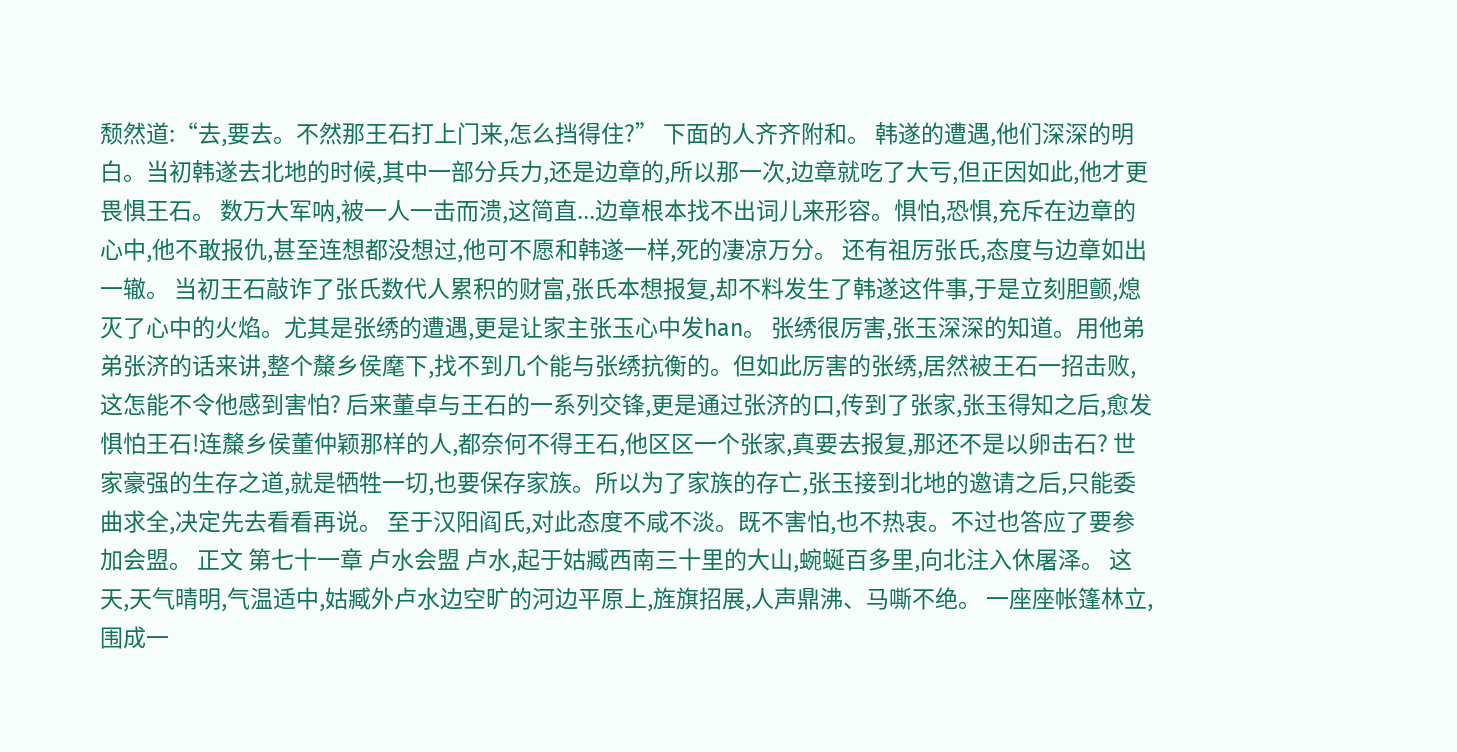颓然道:“去,要去。不然那王石打上门来,怎么挡得住?” 下面的人齐齐附和。 韩遂的遭遇,他们深深的明白。当初韩遂去北地的时候,其中一部分兵力,还是边章的,所以那一次,边章就吃了大亏,但正因如此,他才更畏惧王石。 数万大军呐,被一人一击而溃,这简直...边章根本找不出词儿来形容。惧怕,恐惧,充斥在边章的心中,他不敢报仇,甚至连想都没想过,他可不愿和韩遂一样,死的凄凉万分。 还有祖厉张氏,态度与边章如出一辙。 当初王石敲诈了张氏数代人累积的财富,张氏本想报复,却不料发生了韩遂这件事,于是立刻胆颤,熄灭了心中的火焰。尤其是张绣的遭遇,更是让家主张玉心中发han。 张绣很厉害,张玉深深的知道。用他弟弟张济的话来讲,整个斄乡侯麾下,找不到几个能与张绣抗衡的。但如此厉害的张绣,居然被王石一招击败,这怎能不令他感到害怕? 后来董卓与王石的一系列交锋,更是通过张济的口,传到了张家,张玉得知之后,愈发惧怕王石!连斄乡侯董仲颖那样的人,都奈何不得王石,他区区一个张家,真要去报复,那还不是以卵击石? 世家豪强的生存之道,就是牺牲一切,也要保存家族。所以为了家族的存亡,张玉接到北地的邀请之后,只能委曲求全,决定先去看看再说。 至于汉阳阎氏,对此态度不咸不淡。既不害怕,也不热衷。不过也答应了要参加会盟。 正文 第七十一章 卢水会盟 卢水,起于姑臧西南三十里的大山,蜿蜒百多里,向北注入休屠泽。 这天,天气晴明,气温适中,姑臧外卢水边空旷的河边平原上,旌旗招展,人声鼎沸、马嘶不绝。 一座座帐篷林立,围成一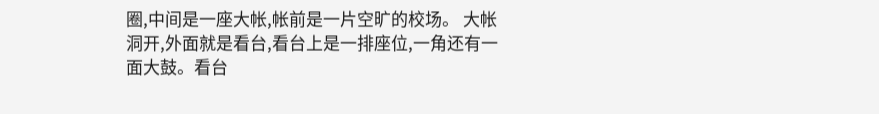圈,中间是一座大帐,帐前是一片空旷的校场。 大帐洞开,外面就是看台,看台上是一排座位,一角还有一面大鼓。看台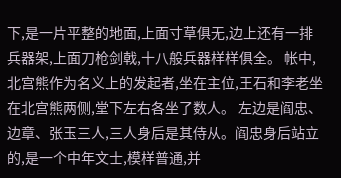下,是一片平整的地面,上面寸草俱无,边上还有一排兵器架,上面刀枪剑戟,十八般兵器样样俱全。 帐中,北宫熊作为名义上的发起者,坐在主位,王石和李老坐在北宫熊两侧,堂下左右各坐了数人。 左边是阎忠、边章、张玉三人,三人身后是其侍从。阎忠身后站立的,是一个中年文士,模样普通,并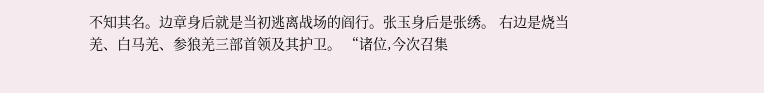不知其名。边章身后就是当初逃离战场的阎行。张玉身后是张绣。 右边是烧当羌、白马羌、参狼羌三部首领及其护卫。 “诸位,今次召集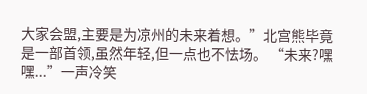大家会盟,主要是为凉州的未来着想。”北宫熊毕竟是一部首领,虽然年轻,但一点也不怯场。 “未来?嘿嘿...”一声冷笑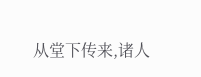从堂下传来,诸人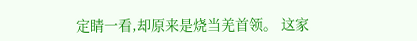定睛一看,却原来是烧当羌首领。 这家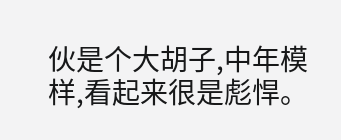伙是个大胡子,中年模样,看起来很是彪悍。